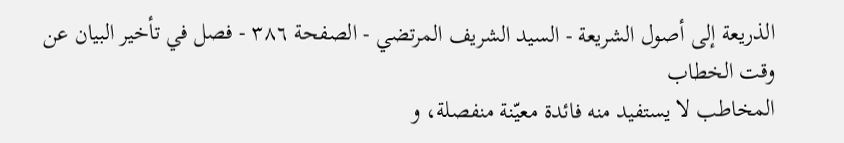الذريعة إلى أصول الشريعة - السيد الشريف المرتضي - الصفحة ٣٨٦ - فصل في تأخير البيان عن وقت الخطاب
المخاطب لا يستفيد منه فائدة معيّنة منفصلة، و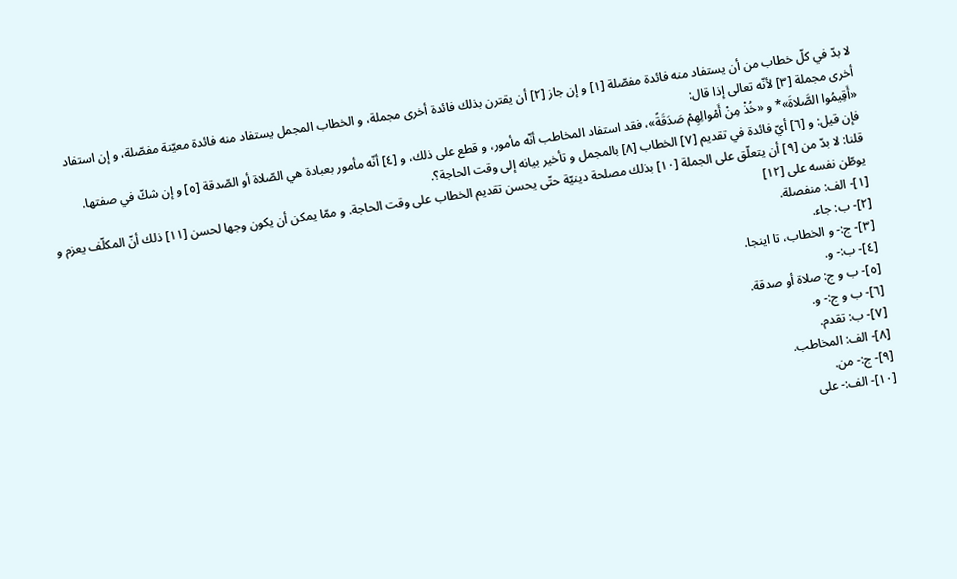لا بدّ في كلّ خطاب من أن يستفاد منه فائدة مفصّلة [١] و إن جاز [٢] أن يقترن بذلك فائدة أخرى مجملة، و الخطاب المجمل يستفاد منه فائدة معيّنة مفصّلة، و إن استفاد أخرى مجملة [٣] لأنّه تعالى إذا قال:
«أَقِيمُوا الصَّلاةَ»* و «خُذْ مِنْ أَمْوالِهِمْ صَدَقَةً»، فقد استفاد المخاطب أنّه مأمور، و قطع على ذلك، و [٤] أنّه مأمور بعبادة هي الصّلاة أو الصّدقة [٥] و إن شكّ في صفتها.
فإن قيل: و [٦] أيّ فائدة في تقديم [٧] الخطاب [٨] بالمجمل و تأخير بيانه إلى وقت الحاجة؟.
قلنا: لا بدّ من [٩] أن يتعلّق على الجملة [١٠] بذلك مصلحة دينيّة حتّى يحسن تقديم الخطاب على وقت الحاجة. و ممّا يمكن أن يكون وجها لحسن [١١] ذلك أنّ المكلّف يعزم و يوطّن نفسه على [١٢]
[١]- الف: منفصلة.
[٢]- ب: جاء.
[٣]- ج:- و الخطاب، تا اينجا.
[٤]- ب:- و.
[٥]- ب و ج: صلاة أو صدقة.
[٦]- ب و ج:- و.
[٧]- ب: تقدم.
[٨]- الف: المخاطب.
[٩]- ج:- من.
[١٠]- الف:- على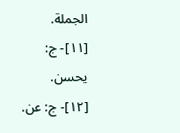الجملة.
[١١]- ج: يحسن.
[١٢]- ج: عن.